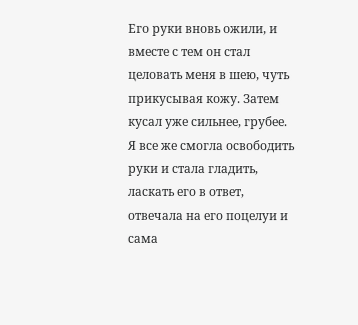Его руки вновь ожили, и вместе с тем он стал целовать меня в шею, чуть прикусывая кожу. Затем кусал уже сильнее, грубее. Я все же смогла освободить руки и стала гладить, ласкать его в ответ, отвечала на его поцелуи и сама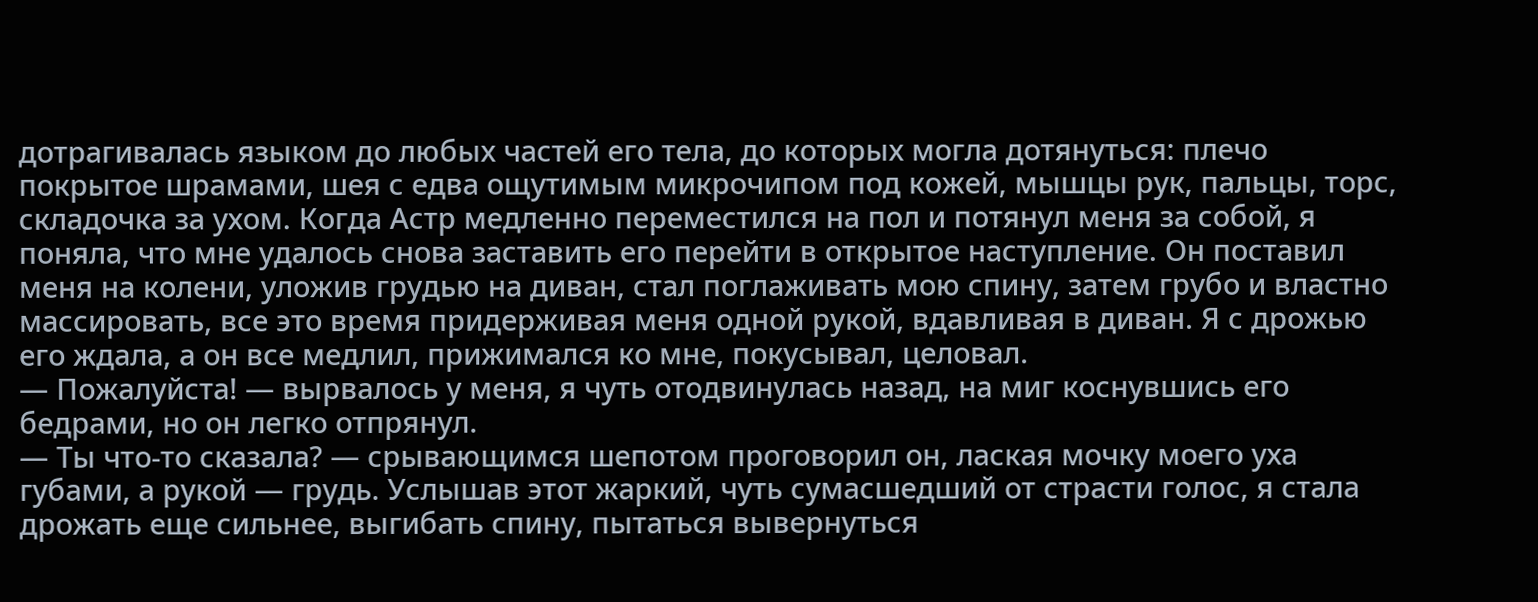дотрагивалась языком до любых частей его тела, до которых могла дотянуться: плечо покрытое шрамами, шея с едва ощутимым микрочипом под кожей, мышцы рук, пальцы, торс, складочка за ухом. Когда Астр медленно переместился на пол и потянул меня за собой, я поняла, что мне удалось снова заставить его перейти в открытое наступление. Он поставил меня на колени, уложив грудью на диван, стал поглаживать мою спину, затем грубо и властно массировать, все это время придерживая меня одной рукой, вдавливая в диван. Я с дрожью его ждала, а он все медлил, прижимался ко мне, покусывал, целовал.
— Пожалуйста! — вырвалось у меня, я чуть отодвинулась назад, на миг коснувшись его бедрами, но он легко отпрянул.
— Ты что-то сказала? — срывающимся шепотом проговорил он, лаская мочку моего уха губами, а рукой — грудь. Услышав этот жаркий, чуть сумасшедший от страсти голос, я стала дрожать еще сильнее, выгибать спину, пытаться вывернуться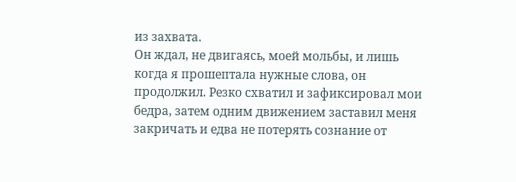из захвата.
Он ждал, не двигаясь, моей мольбы, и лишь когда я прошептала нужные слова, он продолжил. Резко схватил и зафиксировал мои бедра, затем одним движением заставил меня закричать и едва не потерять сознание от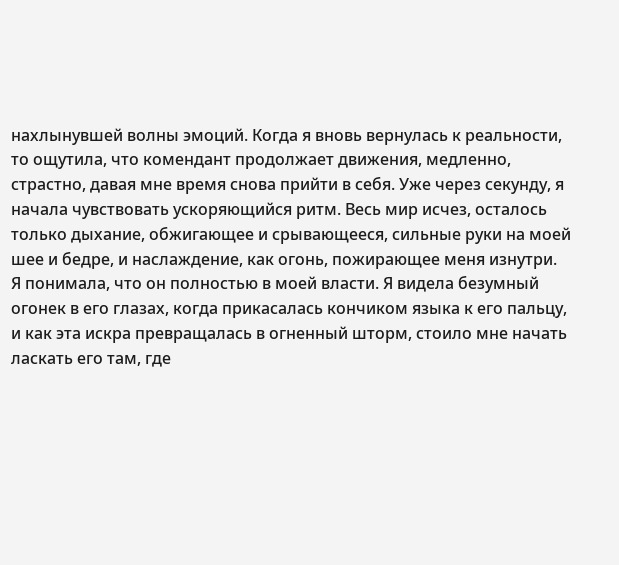нахлынувшей волны эмоций. Когда я вновь вернулась к реальности, то ощутила, что комендант продолжает движения, медленно, страстно, давая мне время снова прийти в себя. Уже через секунду, я начала чувствовать ускоряющийся ритм. Весь мир исчез, осталось только дыхание, обжигающее и срывающееся, сильные руки на моей шее и бедре, и наслаждение, как огонь, пожирающее меня изнутри.
Я понимала, что он полностью в моей власти. Я видела безумный огонек в его глазах, когда прикасалась кончиком языка к его пальцу, и как эта искра превращалась в огненный шторм, стоило мне начать ласкать его там, где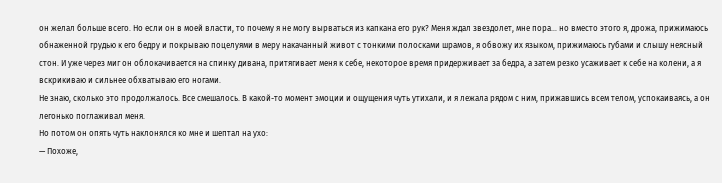он желал больше всего. Но если он в моей власти, то почему я не могу вырваться из капкана его рук? Меня ждал звездолет, мне пора… но вместо этого я, дрожа, прижимаюсь обнаженной грудью к его бедру и покрываю поцелуями в меру накачанный живот с тонкими полосками шрамов, я обвожу их языком, прижимаюсь губами и слышу неясный стон. И уже через миг он облокачивается на спинку дивана, притягивает меня к себе, некоторое время придерживает за бедра, а затем резко усаживает к себе на колени, а я вскрикиваю и сильнее обхватываю его ногами.
Не знаю, сколько это продолжалось. Все смешалось. В какой-то момент эмоции и ощущения чуть утихали, и я лежала рядом с ним, прижавшись всем телом, успокаиваясь, а он легонько поглаживал меня.
Но потом он опять чуть наклонялся ко мне и шептал на ухо:
— Похоже,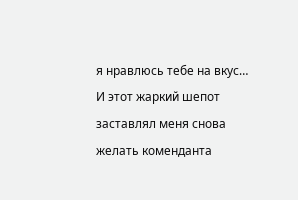я нравлюсь тебе на вкус…
И этот жаркий шепот заставлял меня снова желать коменданта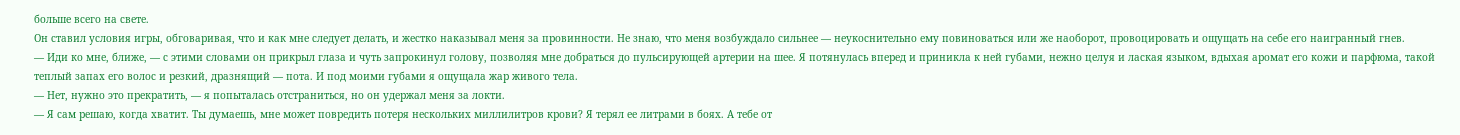больше всего на свете.
Он ставил условия игры, обговаривая, что и как мне следует делать, и жестко наказывал меня за провинности. Не знаю, что меня возбуждало сильнее — неукоснительно ему повиноваться или же наоборот, провоцировать и ощущать на себе его наигранный гнев.
— Иди ко мне, ближе, — с этими словами он прикрыл глаза и чуть запрокинул голову, позволяя мне добраться до пульсирующей артерии на шее. Я потянулась вперед и приникла к ней губами, нежно целуя и лаская языком, вдыхая аромат его кожи и парфюма, такой теплый запах его волос и резкий, дразнящий — пота. И под моими губами я ощущала жар живого тела.
— Нет, нужно это прекратить, — я попыталась отстраниться, но он удержал меня за локти.
— Я сам решаю, когда хватит. Ты думаешь, мне может повредить потеря нескольких миллилитров крови? Я терял ее литрами в боях. А тебе от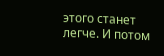этого станет легче. И потом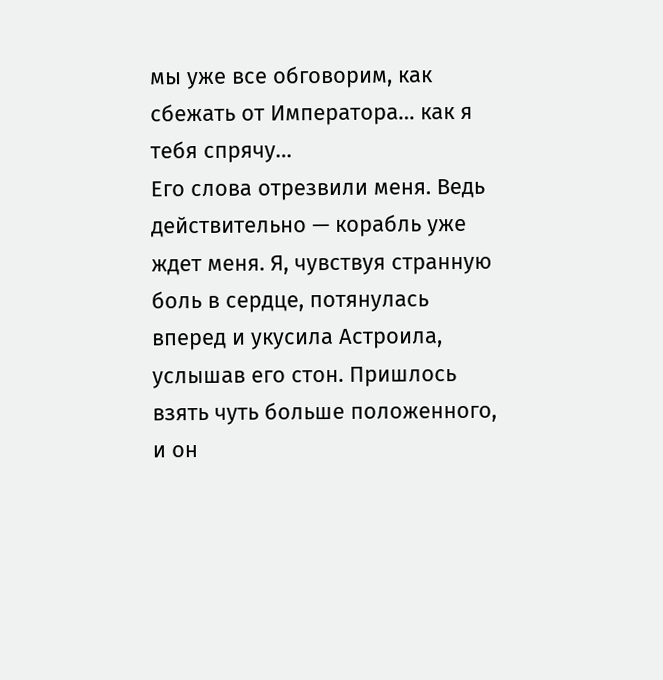мы уже все обговорим, как сбежать от Императора… как я тебя спрячу…
Его слова отрезвили меня. Ведь действительно — корабль уже ждет меня. Я, чувствуя странную боль в сердце, потянулась вперед и укусила Астроила, услышав его стон. Пришлось взять чуть больше положенного, и он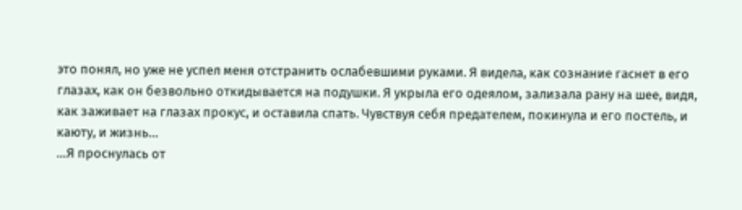это понял, но уже не успел меня отстранить ослабевшими руками. Я видела, как сознание гаснет в его глазах, как он безвольно откидывается на подушки. Я укрыла его одеялом, зализала рану на шее, видя, как заживает на глазах прокус, и оставила спать. Чувствуя себя предателем, покинула и его постель, и каюту, и жизнь…
…Я проснулась от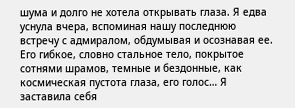шума и долго не хотела открывать глаза. Я едва уснула вчера, вспоминая нашу последнюю встречу с адмиралом, обдумывая и осознавая ее. Его гибкое, словно стальное тело, покрытое сотнями шрамов, темные и бездонные, как космическая пустота глаза, его голос… Я заставила себя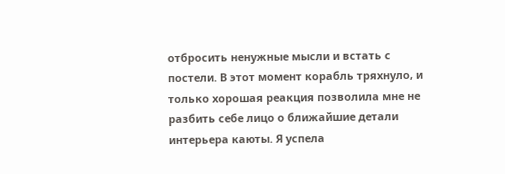отбросить ненужные мысли и встать с постели. В этот момент корабль тряхнуло, и только хорошая реакция позволила мне не разбить себе лицо о ближайшие детали интерьера каюты. Я успела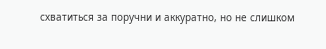схватиться за поручни и аккуратно, но не слишком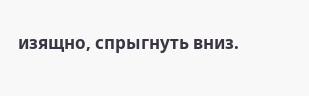изящно, спрыгнуть вниз.